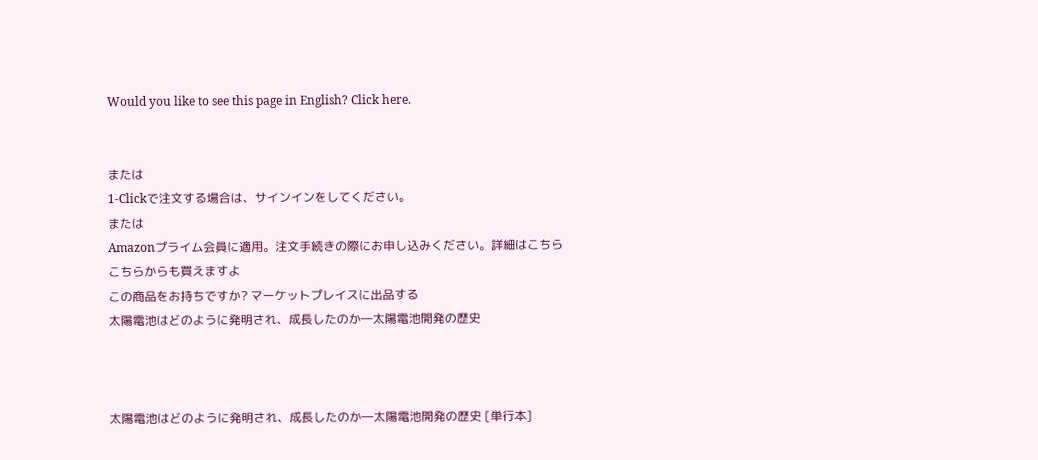Would you like to see this page in English? Click here.


または
1-Clickで注文する場合は、サインインをしてください。
または
Amazonプライム会員に適用。注文手続きの際にお申し込みください。詳細はこちら
こちらからも買えますよ
この商品をお持ちですか? マーケットプレイスに出品する
太陽電池はどのように発明され、成長したのか―太陽電池開発の歴史



太陽電池はどのように発明され、成長したのか―太陽電池開発の歴史 [単行本]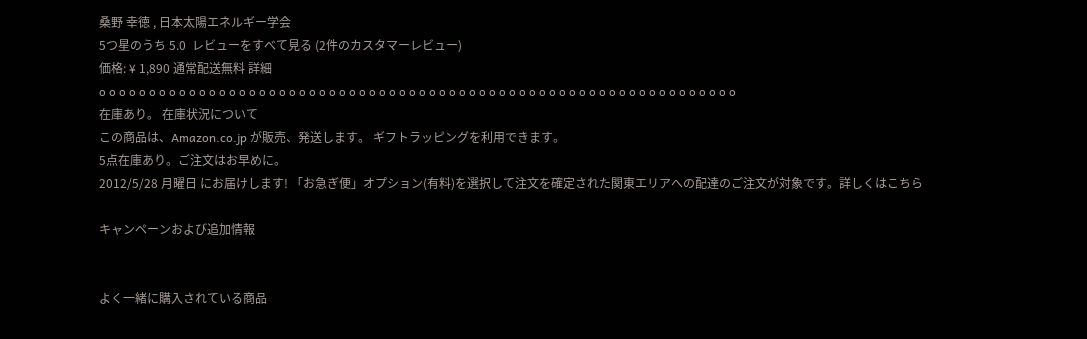桑野 幸徳 , 日本太陽エネルギー学会
5つ星のうち 5.0  レビューをすべて見る (2件のカスタマーレビュー)
価格: ¥ 1,890 通常配送無料 詳細
o o o o o o o o o o o o o o o o o o o o o o o o o o o o o o o o o o o o o o o o o o o o o o o o o o o o o o o o o o o o o o o o
在庫あり。 在庫状況について
この商品は、Amazon.co.jp が販売、発送します。 ギフトラッピングを利用できます。
5点在庫あり。ご注文はお早めに。
2012/5/28 月曜日 にお届けします! 「お急ぎ便」オプション(有料)を選択して注文を確定された関東エリアへの配達のご注文が対象です。詳しくはこちら

キャンペーンおよび追加情報


よく一緒に購入されている商品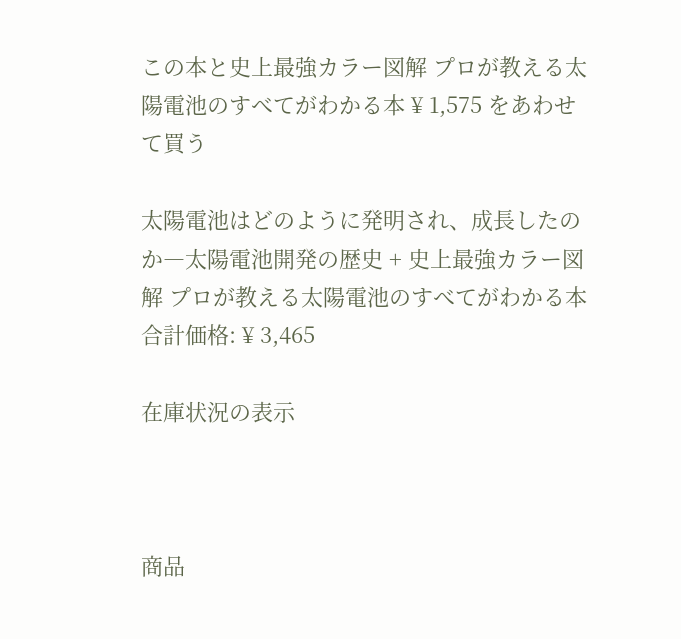この本と史上最強カラー図解 プロが教える太陽電池のすべてがわかる本 ¥ 1,575 をあわせて買う

太陽電池はどのように発明され、成長したのか―太陽電池開発の歴史 + 史上最強カラー図解 プロが教える太陽電池のすべてがわかる本
合計価格: ¥ 3,465

在庫状況の表示



商品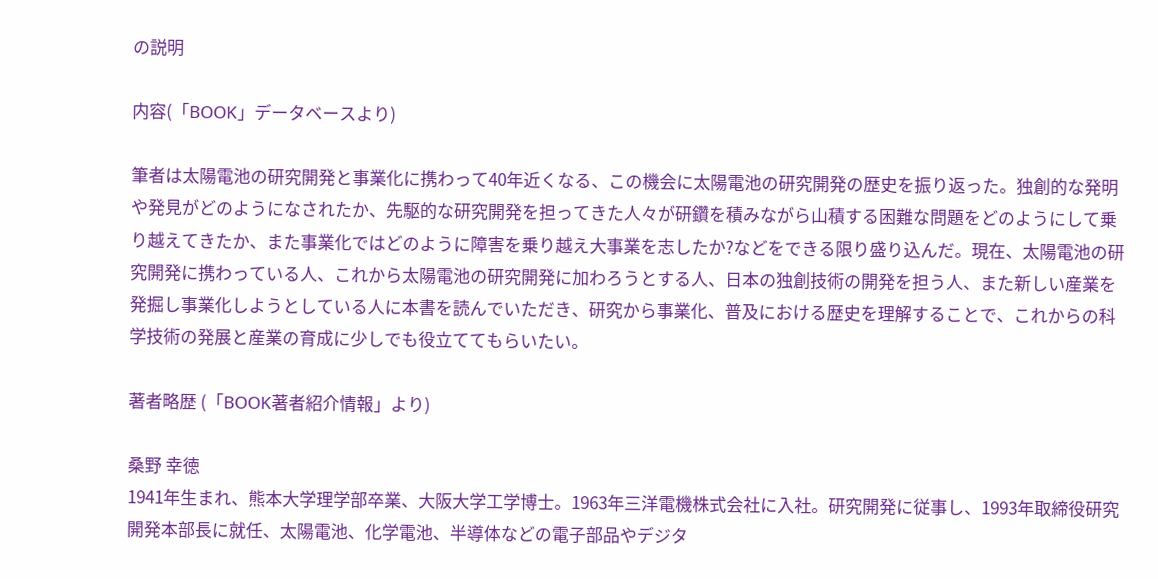の説明

内容(「BOOK」データベースより)

筆者は太陽電池の研究開発と事業化に携わって40年近くなる、この機会に太陽電池の研究開発の歴史を振り返った。独創的な発明や発見がどのようになされたか、先駆的な研究開発を担ってきた人々が研鑽を積みながら山積する困難な問題をどのようにして乗り越えてきたか、また事業化ではどのように障害を乗り越え大事業を志したか?などをできる限り盛り込んだ。現在、太陽電池の研究開発に携わっている人、これから太陽電池の研究開発に加わろうとする人、日本の独創技術の開発を担う人、また新しい産業を発掘し事業化しようとしている人に本書を読んでいただき、研究から事業化、普及における歴史を理解することで、これからの科学技術の発展と産業の育成に少しでも役立ててもらいたい。

著者略歴 (「BOOK著者紹介情報」より)

桑野 幸徳
1941年生まれ、熊本大学理学部卒業、大阪大学工学博士。1963年三洋電機株式会社に入社。研究開発に従事し、1993年取締役研究開発本部長に就任、太陽電池、化学電池、半導体などの電子部品やデジタ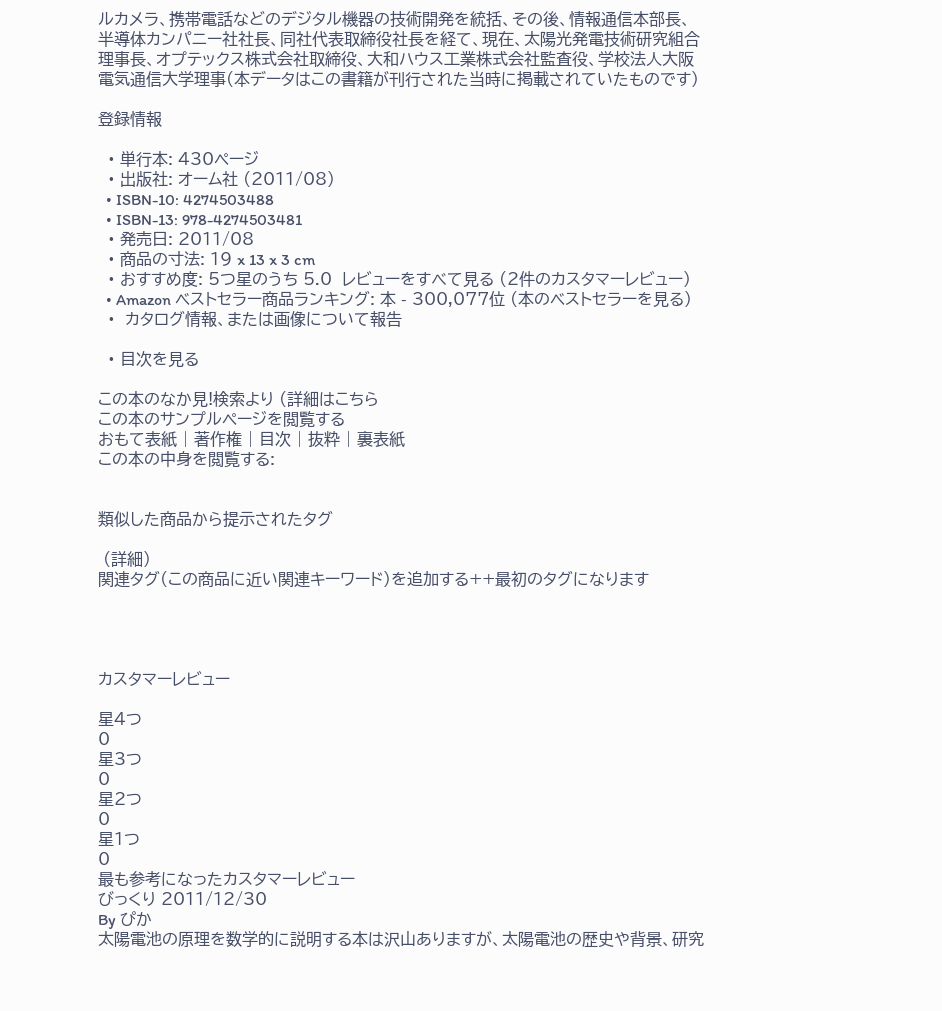ルカメラ、携帯電話などのデジタル機器の技術開発を統括、その後、情報通信本部長、半導体カンパニー社社長、同社代表取締役社長を経て、現在、太陽光発電技術研究組合理事長、オプテックス株式会社取締役、大和ハウス工業株式会社監査役、学校法人大阪電気通信大学理事(本データはこの書籍が刊行された当時に掲載されていたものです)

登録情報

  • 単行本: 430ページ
  • 出版社: オーム社 (2011/08)
  • ISBN-10: 4274503488
  • ISBN-13: 978-4274503481
  • 発売日: 2011/08
  • 商品の寸法: 19 x 13 x 3 cm
  • おすすめ度: 5つ星のうち 5.0  レビューをすべて見る (2件のカスタマーレビュー)
  • Amazon ベストセラー商品ランキング: 本 - 300,077位 (本のベストセラーを見る)
  •  カタログ情報、または画像について報告

  • 目次を見る

この本のなか見!検索より (詳細はこちら
この本のサンプルページを閲覧する
おもて表紙 | 著作権 | 目次 | 抜粋 | 裏表紙
この本の中身を閲覧する:


類似した商品から提示されたタグ

 (詳細)
関連タグ(この商品に近い関連キーワード)を追加する++最初のタグになります




カスタマーレビュー

星4つ
0
星3つ
0
星2つ
0
星1つ
0
最も参考になったカスタマーレビュー
びっくり 2011/12/30
By ぴか
太陽電池の原理を数学的に説明する本は沢山ありますが、太陽電池の歴史や背景、研究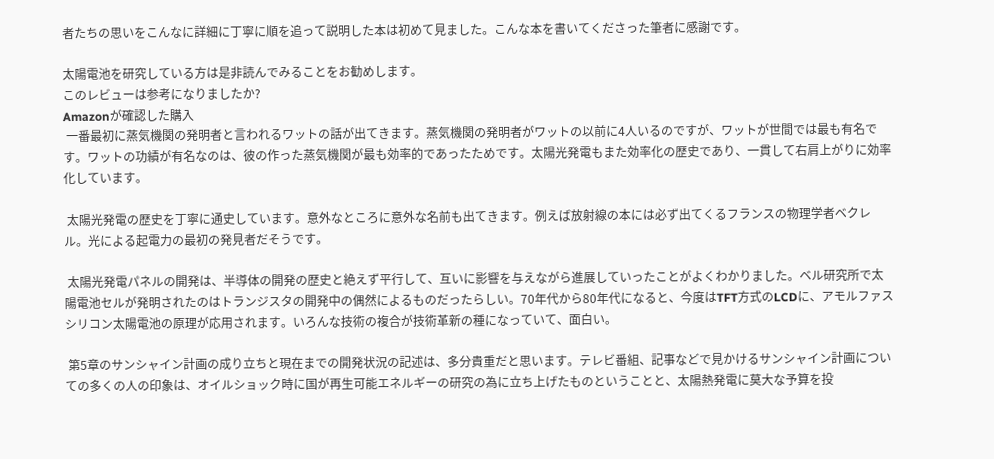者たちの思いをこんなに詳細に丁寧に順を追って説明した本は初めて見ました。こんな本を書いてくださった筆者に感謝です。

太陽電池を研究している方は是非読んでみることをお勧めします。
このレビューは参考になりましたか?
Amazonが確認した購入
 一番最初に蒸気機関の発明者と言われるワットの話が出てきます。蒸気機関の発明者がワットの以前に4人いるのですが、ワットが世間では最も有名です。ワットの功績が有名なのは、彼の作った蒸気機関が最も効率的であったためです。太陽光発電もまた効率化の歴史であり、一貫して右肩上がりに効率化しています。

 太陽光発電の歴史を丁寧に通史しています。意外なところに意外な名前も出てきます。例えば放射線の本には必ず出てくるフランスの物理学者ベクレル。光による起電力の最初の発見者だそうです。

 太陽光発電パネルの開発は、半導体の開発の歴史と絶えず平行して、互いに影響を与えながら進展していったことがよくわかりました。ベル研究所で太陽電池セルが発明されたのはトランジスタの開発中の偶然によるものだったらしい。70年代から80年代になると、今度はTFT方式のLCDに、アモルファスシリコン太陽電池の原理が応用されます。いろんな技術の複合が技術革新の種になっていて、面白い。

 第5章のサンシャイン計画の成り立ちと現在までの開発状況の記述は、多分貴重だと思います。テレビ番組、記事などで見かけるサンシャイン計画についての多くの人の印象は、オイルショック時に国が再生可能エネルギーの研究の為に立ち上げたものということと、太陽熱発電に莫大な予算を投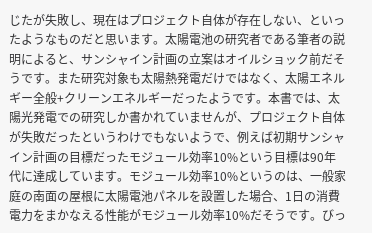じたが失敗し、現在はプロジェクト自体が存在しない、といったようなものだと思います。太陽電池の研究者である筆者の説明によると、サンシャイン計画の立案はオイルショック前だそうです。また研究対象も太陽熱発電だけではなく、太陽エネルギー全般+クリーンエネルギーだったようです。本書では、太陽光発電での研究しか書かれていませんが、プロジェクト自体が失敗だったというわけでもないようで、例えば初期サンシャイン計画の目標だったモジュール効率10%という目標は90年代に達成しています。モジュール効率10%というのは、一般家庭の南面の屋根に太陽電池パネルを設置した場合、1日の消費電力をまかなえる性能がモジュール効率10%だそうです。びっ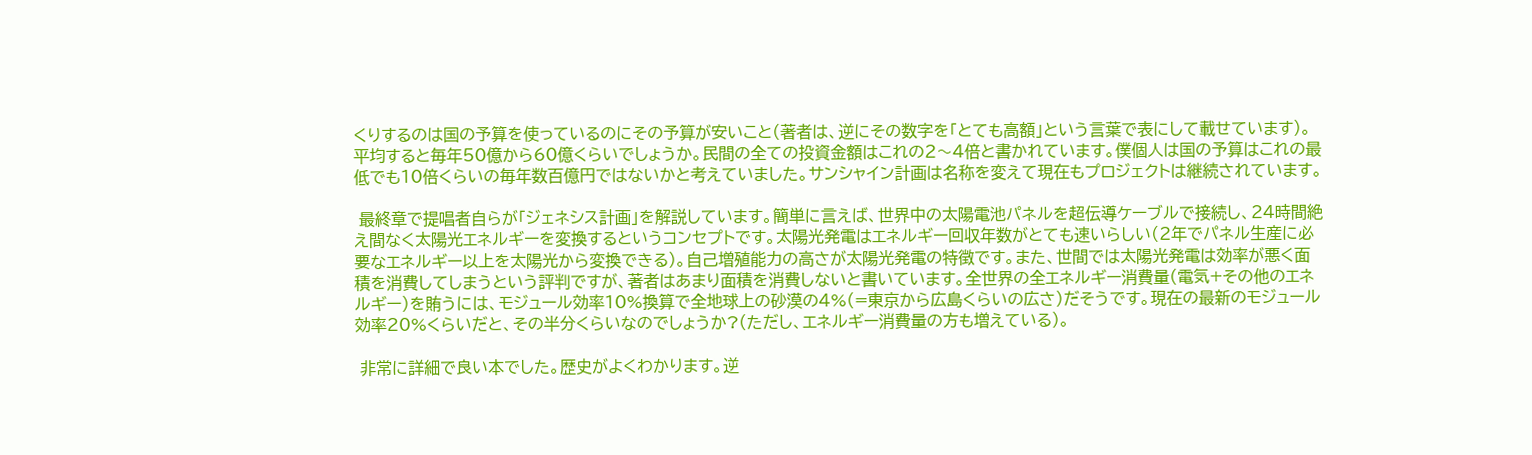くりするのは国の予算を使っているのにその予算が安いこと(著者は、逆にその数字を「とても高額」という言葉で表にして載せています)。平均すると毎年50億から60億くらいでしょうか。民間の全ての投資金額はこれの2〜4倍と書かれています。僕個人は国の予算はこれの最低でも10倍くらいの毎年数百億円ではないかと考えていました。サンシャイン計画は名称を変えて現在もプロジェクトは継続されています。

 最終章で提唱者自らが「ジェネシス計画」を解説しています。簡単に言えば、世界中の太陽電池パネルを超伝導ケーブルで接続し、24時間絶え間なく太陽光エネルギーを変換するというコンセプトです。太陽光発電はエネルギー回収年数がとても速いらしい(2年でパネル生産に必要なエネルギー以上を太陽光から変換できる)。自己増殖能力の高さが太陽光発電の特徴です。また、世間では太陽光発電は効率が悪く面積を消費してしまうという評判ですが、著者はあまり面積を消費しないと書いています。全世界の全エネルギー消費量(電気+その他のエネルギー)を賄うには、モジュール効率10%換算で全地球上の砂漠の4%(=東京から広島くらいの広さ)だそうです。現在の最新のモジュール効率20%くらいだと、その半分くらいなのでしょうか?(ただし、エネルギー消費量の方も増えている)。

 非常に詳細で良い本でした。歴史がよくわかります。逆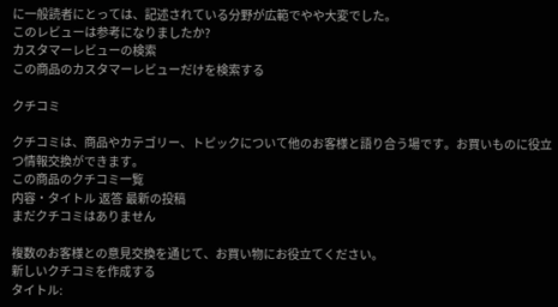に一般読者にとっては、記述されている分野が広範でやや大変でした。
このレビューは参考になりましたか?
カスタマーレビューの検索
この商品のカスタマーレビューだけを検索する

クチコミ

クチコミは、商品やカテゴリー、トピックについて他のお客様と語り合う場です。お買いものに役立つ情報交換ができます。
この商品のクチコミ一覧
内容・タイトル 返答 最新の投稿
まだクチコミはありません

複数のお客様との意見交換を通じて、お買い物にお役立てください。
新しいクチコミを作成する
タイトル: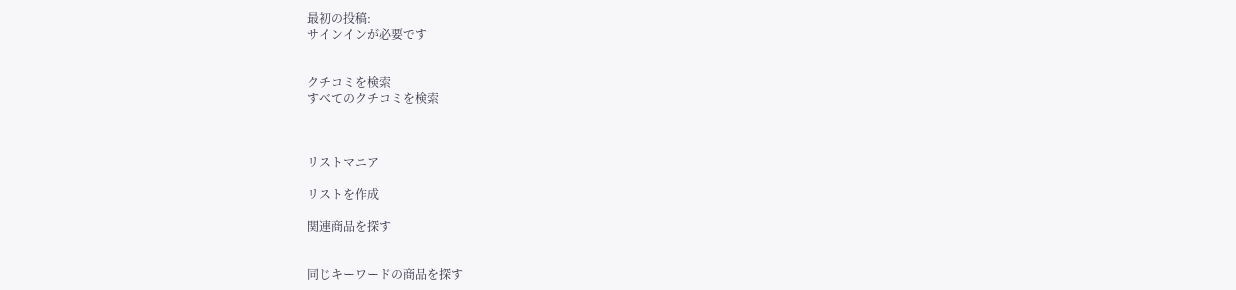最初の投稿:
サインインが必要です


クチコミを検索
すべてのクチコミを検索



リストマニア

リストを作成

関連商品を探す


同じキーワードの商品を探す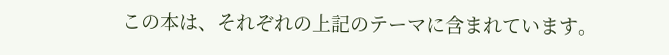この本は、それぞれの上記のテーマに含まれています。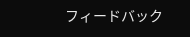フィードバック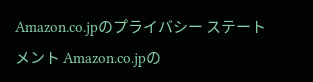Amazon.co.jpのプライバシー ステートメント Amazon.co.jpの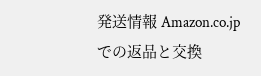発送情報 Amazon.co.jpでの返品と交換